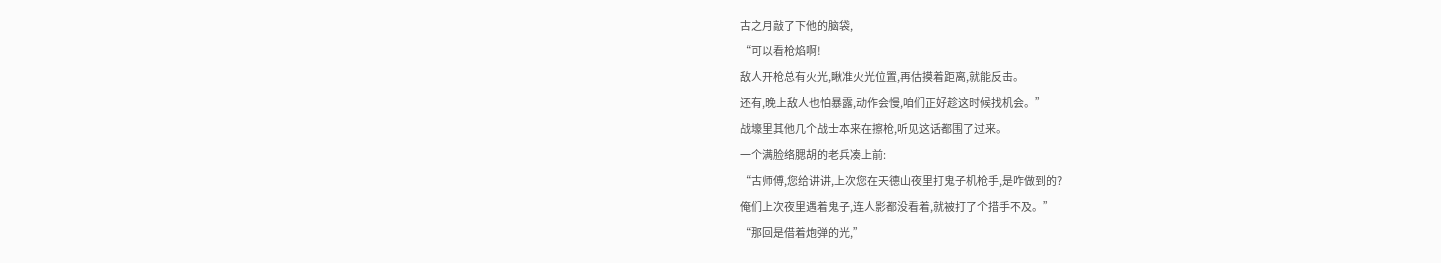古之月敲了下他的脑袋,
“可以看枪焰啊!
敌人开枪总有火光,瞅准火光位置,再估摸着距离,就能反击。
还有,晚上敌人也怕暴露,动作会慢,咱们正好趁这时候找机会。”
战壕里其他几个战士本来在擦枪,听见这话都围了过来。
一个满脸络腮胡的老兵凑上前:
“古师傅,您给讲讲,上次您在天德山夜里打鬼子机枪手,是咋做到的?
俺们上次夜里遇着鬼子,连人影都没看着,就被打了个措手不及。”
“那回是借着炮弹的光,”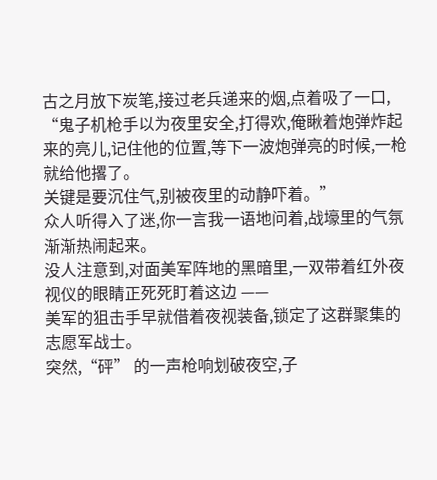古之月放下炭笔,接过老兵递来的烟,点着吸了一口,
“鬼子机枪手以为夜里安全,打得欢,俺瞅着炮弹炸起来的亮儿,记住他的位置,等下一波炮弹亮的时候,一枪就给他撂了。
关键是要沉住气,别被夜里的动静吓着。”
众人听得入了迷,你一言我一语地问着,战壕里的气氛渐渐热闹起来。
没人注意到,对面美军阵地的黑暗里,一双带着红外夜视仪的眼睛正死死盯着这边 ——
美军的狙击手早就借着夜视装备,锁定了这群聚集的志愿军战士。
突然,“砰” 的一声枪响划破夜空,子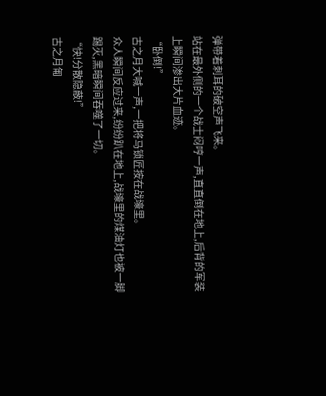弹带着刺耳的破空声飞来。
站在最外侧的一个战士闷哼一声,直直倒在地上,后背的军装上瞬间渗出大片血迹。
“卧倒!”
古之月大喊一声,一把将马锁匠按在战壕里。
众人瞬间反应过来,纷纷趴在地上,战壕里的煤油灯也被一脚踢灭,黑暗瞬间吞噬了一切。
“快!分散隐蔽!”
古之月匍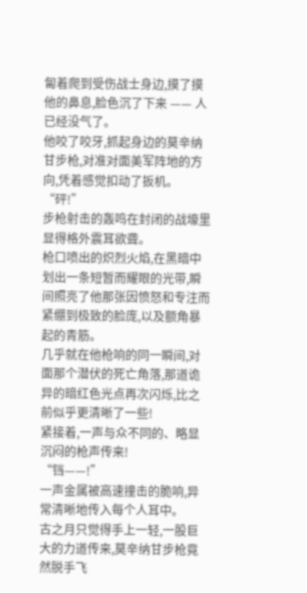匐着爬到受伤战士身边,摸了摸他的鼻息,脸色沉了下来 —— 人已经没气了。
他咬了咬牙,抓起身边的莫辛纳甘步枪,对准对面美军阵地的方向,凭着感觉扣动了扳机。 “砰!”
步枪射击的轰鸣在封闭的战壕里显得格外震耳欲聋。
枪口喷出的炽烈火焰,在黑暗中划出一条短暂而耀眼的光带,瞬间照亮了他那张因愤怒和专注而紧绷到极致的脸庞,以及额角暴起的青筋。
几乎就在他枪响的同一瞬间,对面那个潜伏的死亡角落,那道诡异的暗红色光点再次闪烁,比之前似乎更清晰了一些!
紧接着,一声与众不同的、略显沉闷的枪声传来!
“铛——!”
一声金属被高速撞击的脆响,异常清晰地传入每个人耳中。
古之月只觉得手上一轻,一股巨大的力道传来,莫辛纳甘步枪竟然脱手飞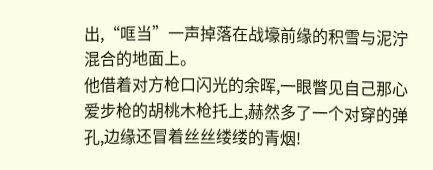出,“哐当”一声掉落在战壕前缘的积雪与泥泞混合的地面上。
他借着对方枪口闪光的余晖,一眼瞥见自己那心爱步枪的胡桃木枪托上,赫然多了一个对穿的弹孔,边缘还冒着丝丝缕缕的青烟!